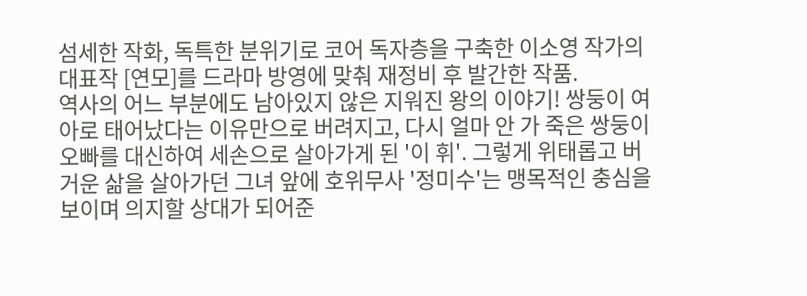섬세한 작화, 독특한 분위기로 코어 독자층을 구축한 이소영 작가의 대표작 [연모]를 드라마 방영에 맞춰 재정비 후 발간한 작품.
역사의 어느 부분에도 남아있지 않은 지워진 왕의 이야기! 쌍둥이 여아로 태어났다는 이유만으로 버려지고, 다시 얼마 안 가 죽은 쌍둥이 오빠를 대신하여 세손으로 살아가게 된 '이 휘'. 그렇게 위태롭고 버거운 삶을 살아가던 그녀 앞에 호위무사 '정미수'는 맹목적인 충심을 보이며 의지할 상대가 되어준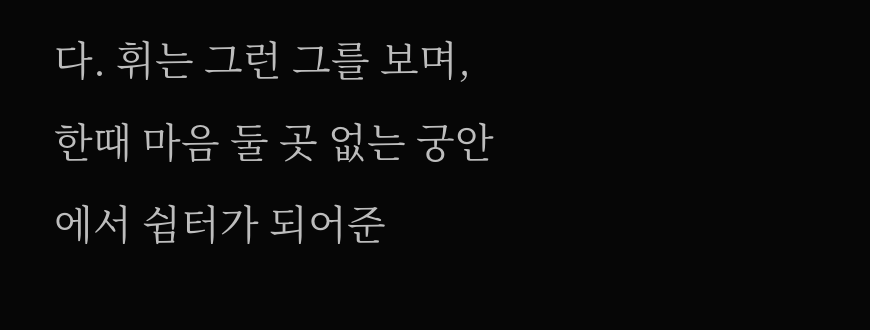다. 휘는 그런 그를 보며, 한때 마음 둘 곳 없는 궁안에서 쉼터가 되어준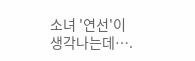소녀 '연선'이 생각나는데….